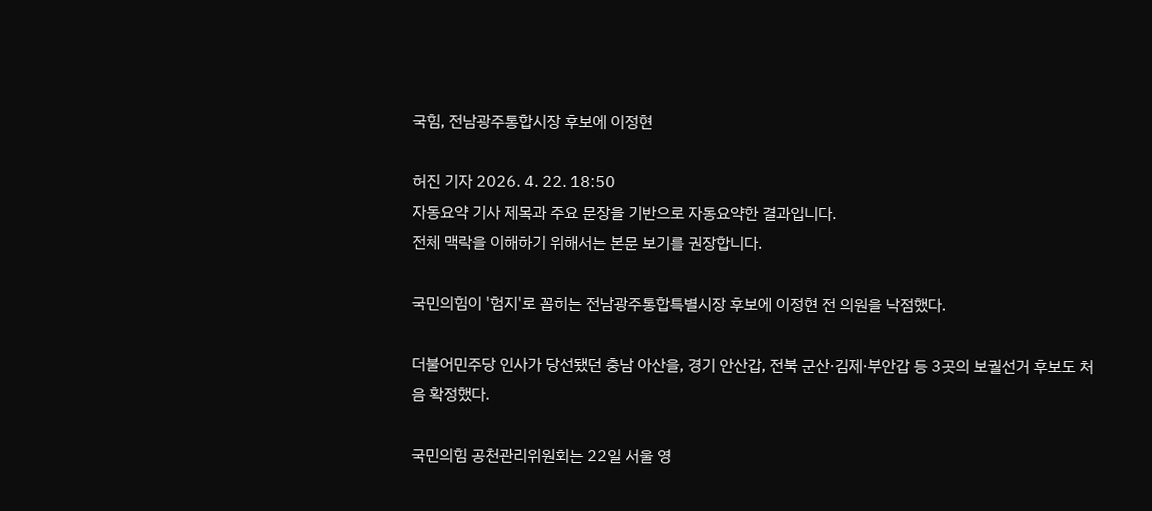국힘, 전남광주통합시장 후보에 이정현

허진 기자 2026. 4. 22. 18:50
자동요약 기사 제목과 주요 문장을 기반으로 자동요약한 결과입니다.
전체 맥락을 이해하기 위해서는 본문 보기를 권장합니다.

국민의힘이 '험지'로 꼽히는 전남광주통합특별시장 후보에 이정현 전 의원을 낙점했다.

더불어민주당 인사가 당선됐던 충남 아산을, 경기 안산갑, 전북 군산·김제·부안갑 등 3곳의 보궐선거 후보도 처음 확정했다.

국민의힘 공천관리위원회는 22일 서울 영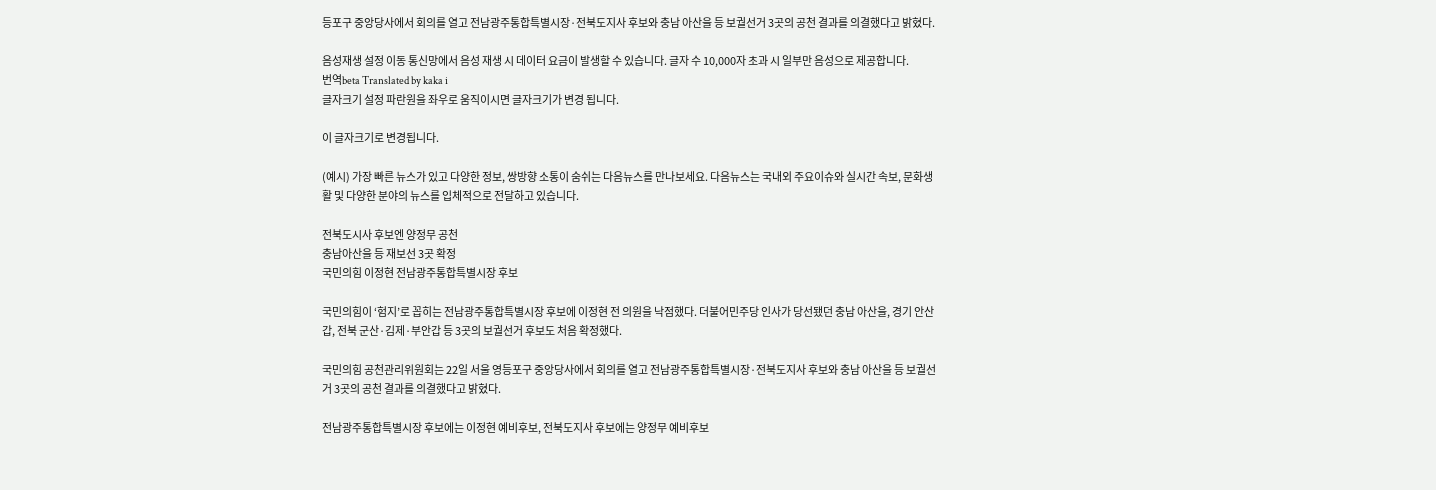등포구 중앙당사에서 회의를 열고 전남광주통합특별시장·전북도지사 후보와 충남 아산을 등 보궐선거 3곳의 공천 결과를 의결했다고 밝혔다.

음성재생 설정 이동 통신망에서 음성 재생 시 데이터 요금이 발생할 수 있습니다. 글자 수 10,000자 초과 시 일부만 음성으로 제공합니다.
번역beta Translated by kaka i
글자크기 설정 파란원을 좌우로 움직이시면 글자크기가 변경 됩니다.

이 글자크기로 변경됩니다.

(예시) 가장 빠른 뉴스가 있고 다양한 정보, 쌍방향 소통이 숨쉬는 다음뉴스를 만나보세요. 다음뉴스는 국내외 주요이슈와 실시간 속보, 문화생활 및 다양한 분야의 뉴스를 입체적으로 전달하고 있습니다.

전북도시사 후보엔 양정무 공천
충남아산을 등 재보선 3곳 확정
국민의힘 이정현 전남광주통합특별시장 후보

국민의힘이 ‘험지’로 꼽히는 전남광주통합특별시장 후보에 이정현 전 의원을 낙점했다. 더불어민주당 인사가 당선됐던 충남 아산을, 경기 안산갑, 전북 군산·김제·부안갑 등 3곳의 보궐선거 후보도 처음 확정했다.

국민의힘 공천관리위원회는 22일 서울 영등포구 중앙당사에서 회의를 열고 전남광주통합특별시장·전북도지사 후보와 충남 아산을 등 보궐선거 3곳의 공천 결과를 의결했다고 밝혔다.

전남광주통합특별시장 후보에는 이정현 예비후보, 전북도지사 후보에는 양정무 예비후보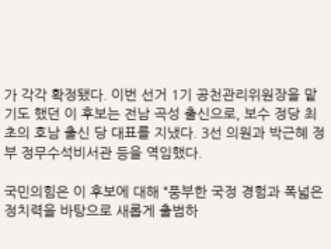가 각각 확정됐다. 이번 선거 1기 공천관리위원장을 맡기도 했던 이 후보는 전남 곡성 출신으로, 보수 정당 최초의 호남 출신 당 대표를 지냈다. 3선 의원과 박근혜 정부 정무수석비서관 등을 역임했다.

국민의힘은 이 후보에 대해 “풍부한 국정 경험과 폭넓은 정치력을 바탕으로 새롭게 출범하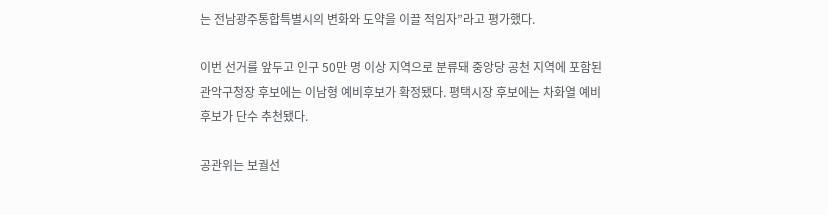는 전남광주통합특별시의 변화와 도약을 이끌 적임자”라고 평가했다.

이번 선거를 앞두고 인구 50만 명 이상 지역으로 분류돼 중앙당 공천 지역에 포함된 관악구청장 후보에는 이남형 예비후보가 확정됐다. 평택시장 후보에는 차화열 예비후보가 단수 추천됐다.

공관위는 보궐선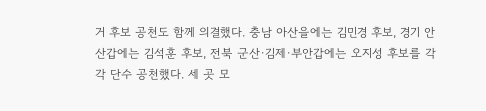거 후보 공천도 함께 의결했다. 충남 아산을에는 김민경 후보, 경기 안산갑에는 김석훈 후보, 전북 군산·김제·부안갑에는 오지성 후보를 각각 단수 공천했다. 세 곳 모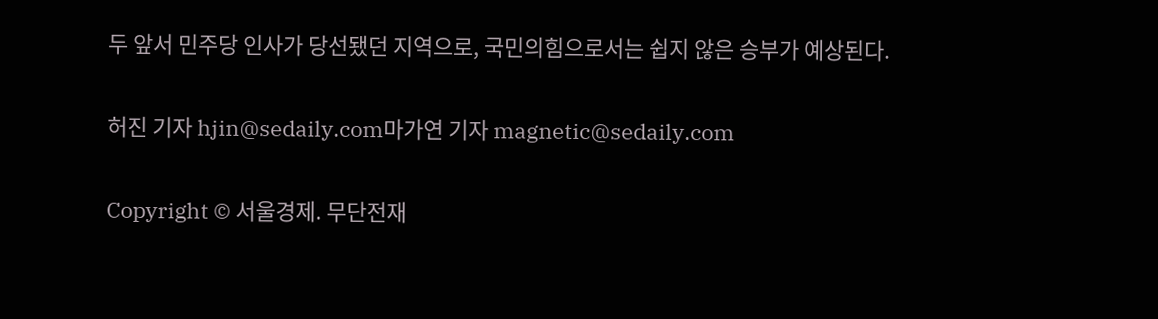두 앞서 민주당 인사가 당선됐던 지역으로, 국민의힘으로서는 쉽지 않은 승부가 예상된다.

허진 기자 hjin@sedaily.com마가연 기자 magnetic@sedaily.com

Copyright © 서울경제. 무단전재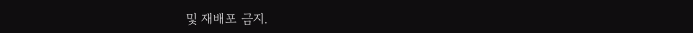및 재배포 금지.